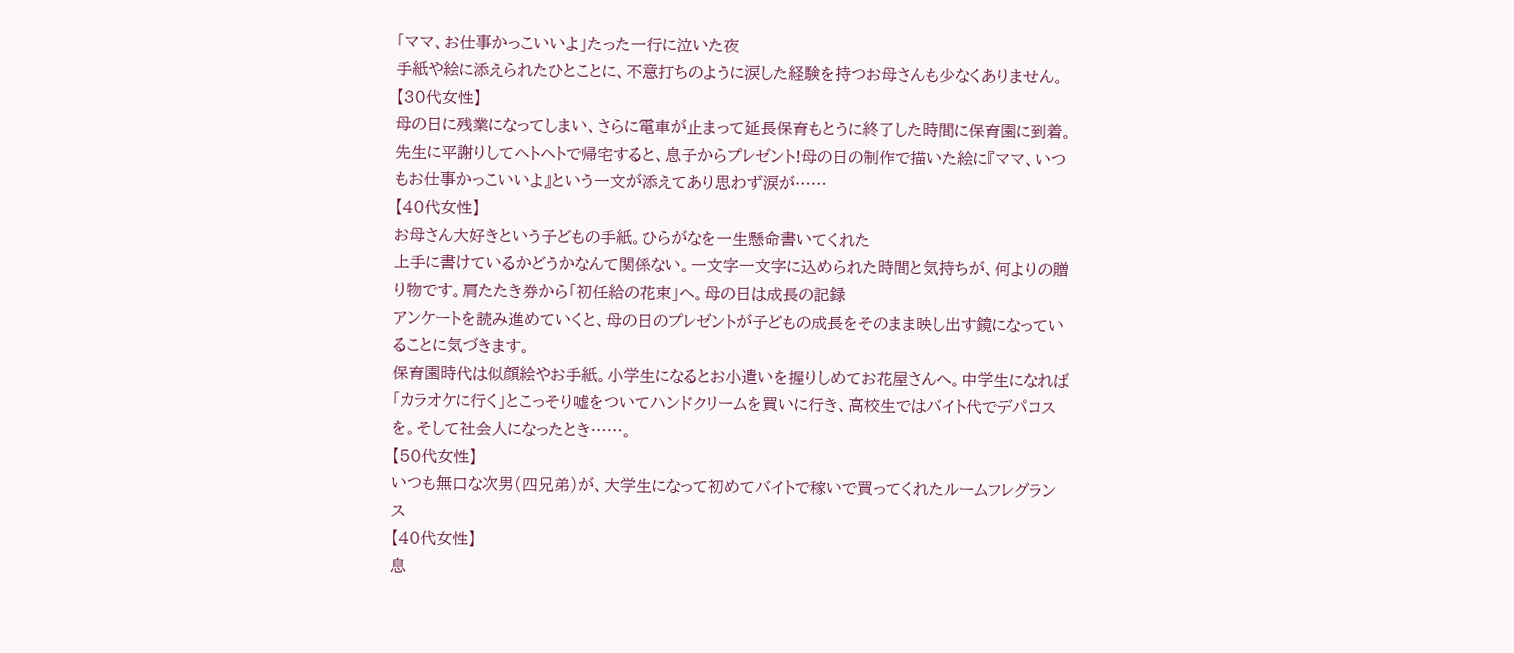「ママ、お仕事かっこいいよ」たった一行に泣いた夜
手紙や絵に添えられたひとことに、不意打ちのように涙した経験を持つお母さんも少なくありません。
【30代女性】
母の日に残業になってしまい、さらに電車が止まって延長保育もとうに終了した時間に保育園に到着。
先生に平謝りしてヘトヘトで帰宅すると、息子からプレゼント!母の日の制作で描いた絵に『ママ、いつもお仕事かっこいいよ』という一文が添えてあり思わず涙が……
【40代女性】
お母さん大好きという子どもの手紙。ひらがなを一生懸命書いてくれた
上手に書けているかどうかなんて関係ない。一文字一文字に込められた時間と気持ちが、何よりの贈り物です。肩たたき券から「初任給の花束」へ。母の日は成長の記録
アンケートを読み進めていくと、母の日のプレゼントが子どもの成長をそのまま映し出す鏡になっていることに気づきます。
保育園時代は似顔絵やお手紙。小学生になるとお小遣いを握りしめてお花屋さんへ。中学生になれば「カラオケに行く」とこっそり嘘をついてハンドクリームを買いに行き、高校生ではバイト代でデパコスを。そして社会人になったとき……。
【50代女性】
いつも無口な次男(四兄弟)が、大学生になって初めてバイトで稼いで買ってくれたルームフレグランス
【40代女性】
息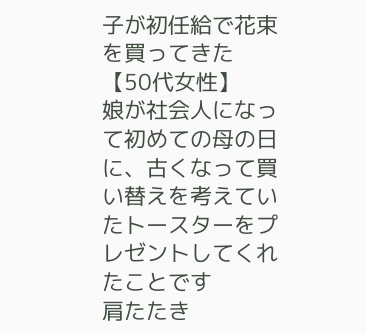子が初任給で花束を買ってきた
【50代女性】
娘が社会人になって初めての母の日に、古くなって買い替えを考えていたトースターをプレゼントしてくれたことです
肩たたき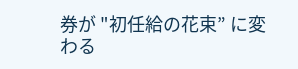券が "初任給の花束” に変わる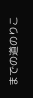までの道のりこ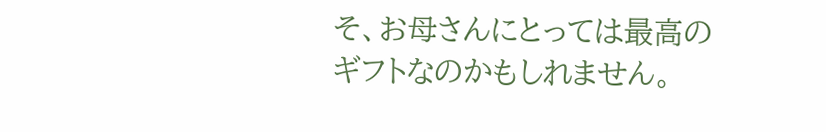そ、お母さんにとっては最高のギフトなのかもしれません。